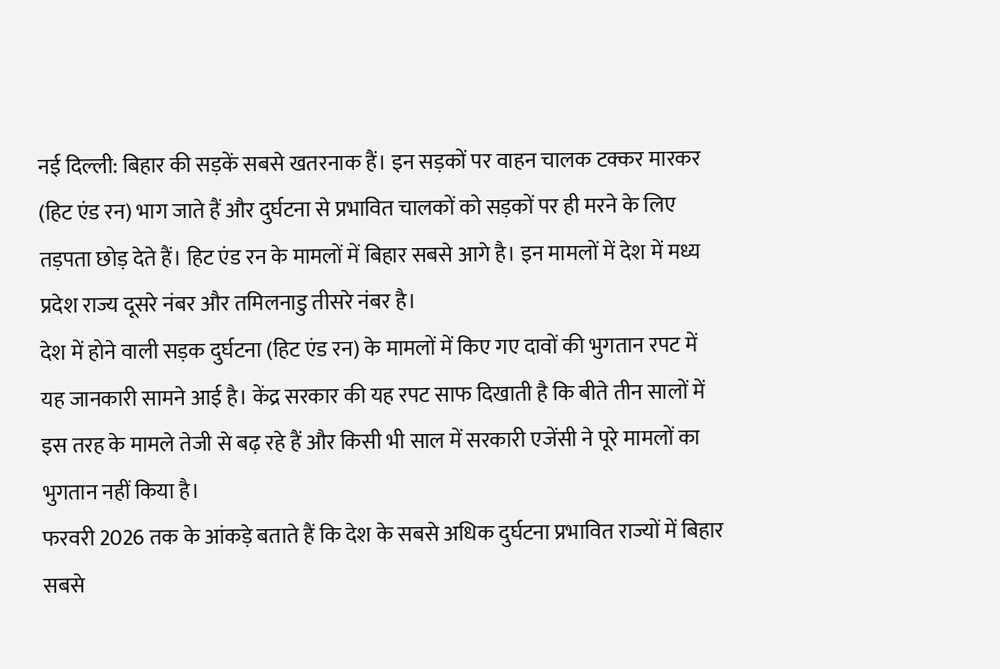नई दिल्ली: बिहार की सड़कें सबसे खतरनाक हैं। इन सड़कों पर वाहन चालक टक्कर मारकर (हिट एंड रन) भाग जाते हैं और दुर्घटना से प्रभावित चालकों को सड़कों पर ही मरने के लिए तड़पता छोड़ देते हैं। हिट एंड रन के मामलों में बिहार सबसे आगे है। इन मामलों में देश में मध्य प्रदेश राज्य दूसरे नंबर और तमिलनाडु तीसरे नंबर है।
देश में होने वाली सड़क दुर्घटना (हिट एंड रन) के मामलों में किए गए दावों की भुगतान रपट में यह जानकारी सामने आई है। केंद्र सरकार की यह रपट साफ दिखाती है कि बीते तीन सालों में इस तरह के मामले तेजी से बढ़ रहे हैं और किसी भी साल में सरकारी एजेंसी ने पूरे मामलों का भुगतान नहीं किया है।
फरवरी 2026 तक के आंकड़े बताते हैं कि देश के सबसे अधिक दुर्घटना प्रभावित राज्यों में बिहार सबसे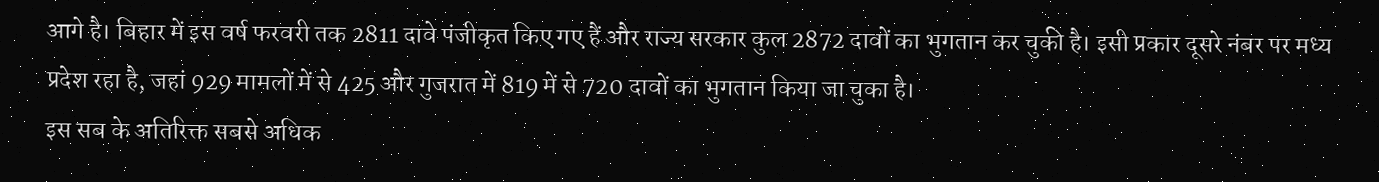आगे है। बिहार में इस वर्ष फरवरी तक 2811 दावे पंजीकृत किए गए हैं और राज्य सरकार कुल 2872 दावों का भुगतान कर चुकी है। इसी प्रकार दूसरे नंबर पर मध्य प्रदेश रहा है, जहां 929 मामलों में से 425 और गुजरात में 819 में से 720 दावों का भुगतान किया जा चुका है।
इस सब के अतिरिक्त सबसे अधिक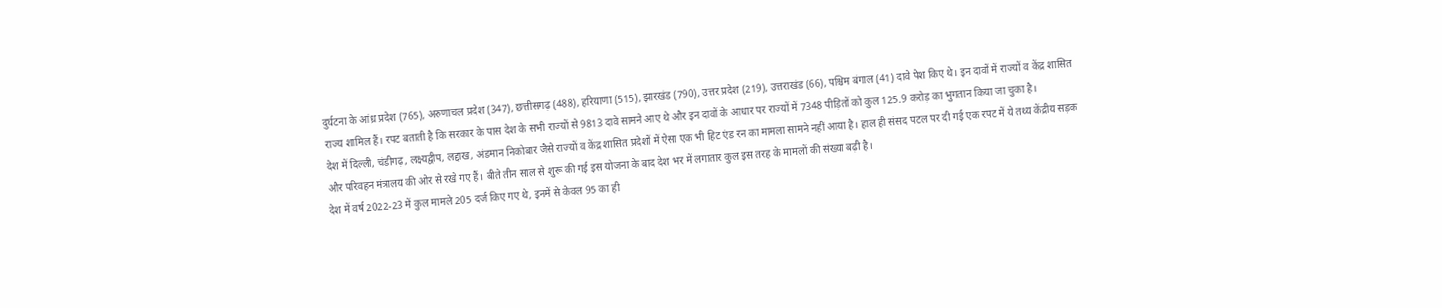दुर्घटना के आंध्र प्रदेश (765), अरुणाचल प्रदेश (347), छत्तीसगढ़ (488), हरियाणा (515), झारखंड (790), उत्तर प्रदेश (219), उत्तराखंड (66), पश्चिम बंगाल (41) दावे पेश किए थे। इन दावों में राज्यों व केंद्र शासित राज्य शामिल हैं। रपट बताती है कि सरकार के पास देश के सभी राज्यों से 9813 दावे सामने आए थे और इन दावों के आधार पर राज्यों में 7348 पीड़ितों को कुल 125.9 करोड़ का भुगतान किया जा चुका है।
देश में दिल्ली, चंडीगढ़, लक्ष्यद्वीप, लद्दाख, अंडमान निकोबार जैसे राज्यों व केंद्र शासित प्रदेशों में ऐसा एक भी हिट एंड रन का मामला सामने नहीं आया है। हाल ही संसद पटल पर दी गई एक रपट में ये तथ्य केंद्रीय सड़क और परिवहन मंत्रालय की ओर से रखे गए हैं। बीते तीन साल से शुरू की गई इस योजना के बाद देश भर में लगातार कुल इस तरह के मामलों की संख्या बढ़ी है।
देश में वर्ष 2022-23 में कुल मामले 205 दर्ज किए गए थे, इनमें से केवल 95 का ही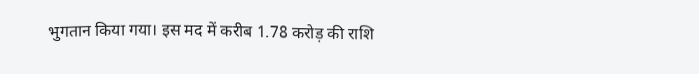भुगतान किया गया। इस मद में करीब 1.78 करोड़ की राशि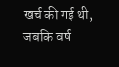खर्च की गई थी, जबकि वर्ष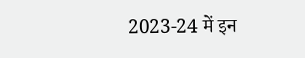2023-24 में इन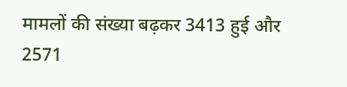मामलों की संख्या बढ़कर 3413 हुई और 2571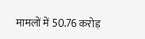मामलों में 50.76 करोड़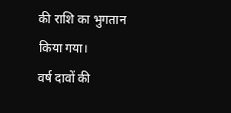की राशि का भुगतान किया गया।
वर्ष दावों की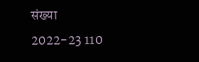संख्या
2022-23 110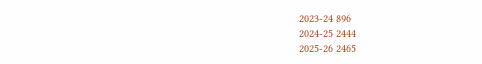2023-24 896
2024-25 2444
2025-26 2465